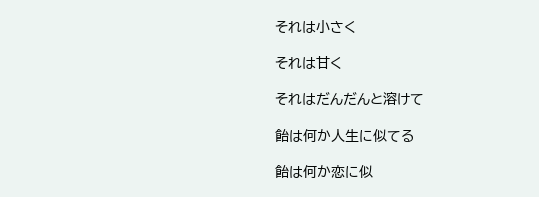それは小さく

それは甘く

それはだんだんと溶けて

飴は何か人生に似てる

飴は何か恋に似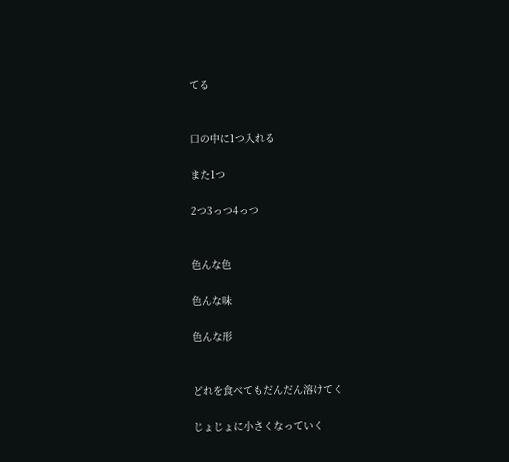てる


口の中に1つ入れる

また1つ

2つ3っつ4っつ


色んな色

色んな味

色んな形


どれを食べてもだんだん溶けてく

じょじょに小さくなっていく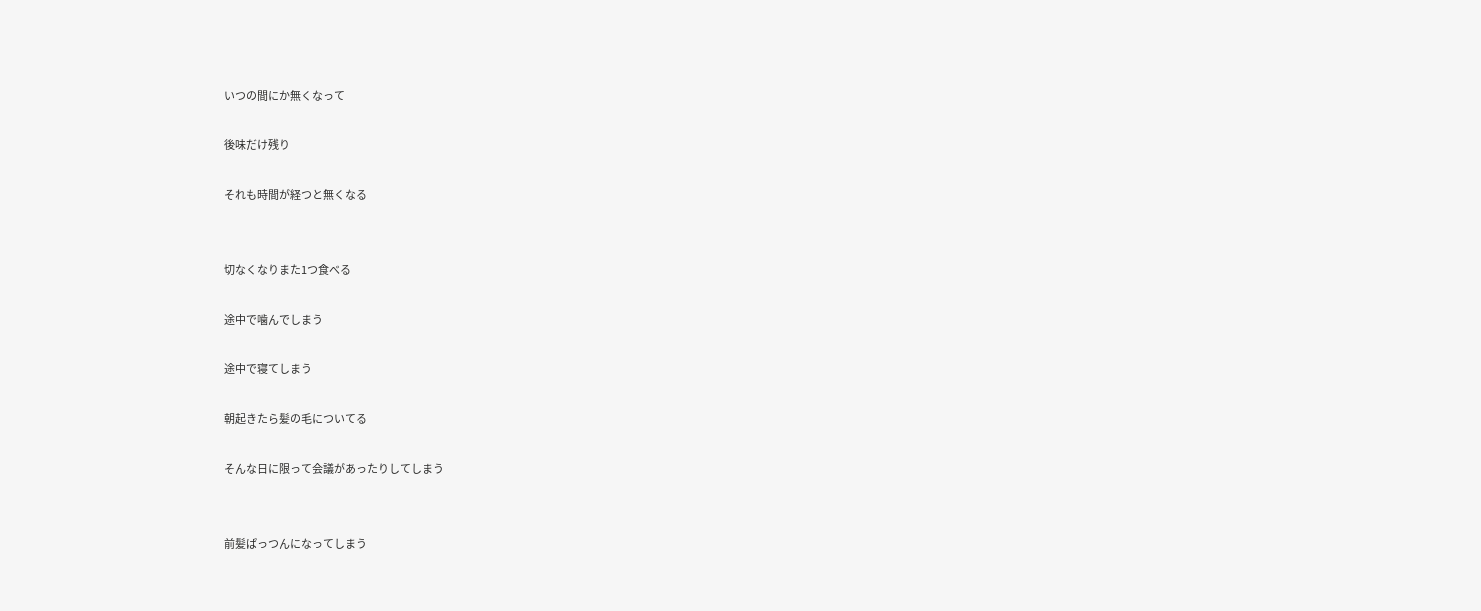いつの間にか無くなって

後味だけ残り

それも時間が経つと無くなる


切なくなりまた1つ食べる

途中で噛んでしまう

途中で寝てしまう

朝起きたら髪の毛についてる

そんな日に限って会議があったりしてしまう


前髪ぱっつんになってしまう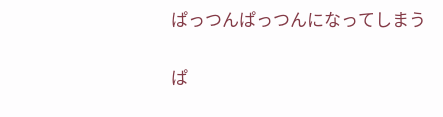ぱっつんぱっつんになってしまう

ぱ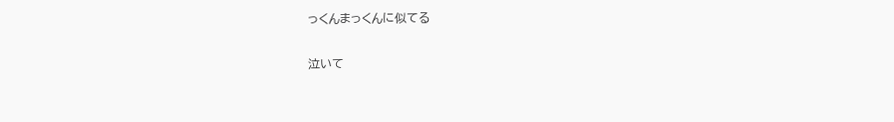っくんまっくんに似てる

泣いて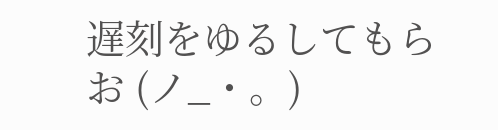遅刻をゆるしてもらお (ノ_・。)